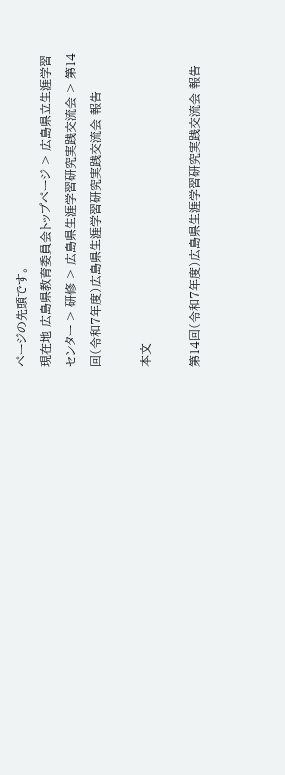ページの先頭です。
現在地 広島県教育委員会トップページ > 広島県立生涯学習センター > 研修 > 広島県生涯学習研究実践交流会 > 第14回(令和7年度)広島県生涯学習研究実践交流会 報告

本文

第14回(令和7年度)広島県生涯学習研究実践交流会 報告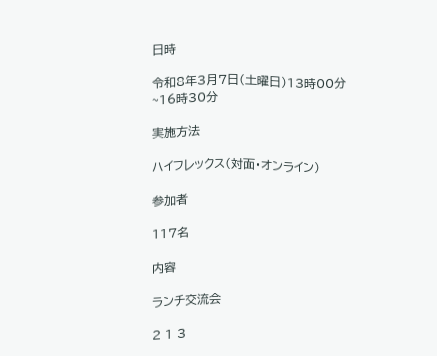日時

令和8年3月7日(土曜日)13時00分~16時30分

実施方法

ハイフレックス(対面・オンライン)

参加者

117名

内容

ランチ交流会

2 1 3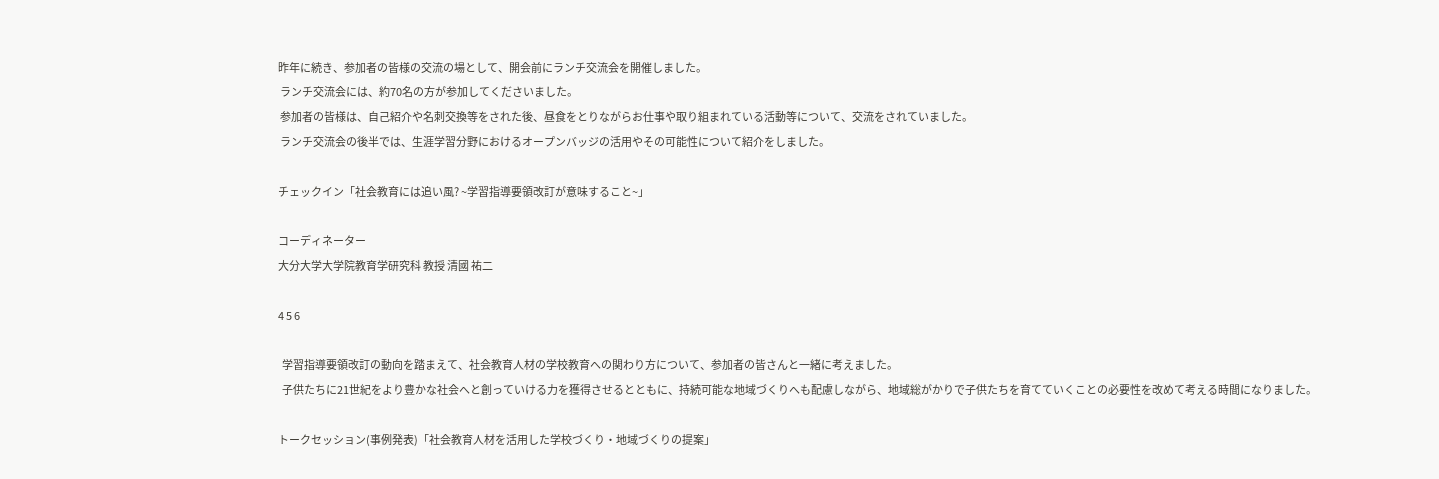昨年に続き、参加者の皆様の交流の場として、開会前にランチ交流会を開催しました。
 ランチ交流会には、約70名の方が参加してくださいました。
 参加者の皆様は、自己紹介や名刺交換等をされた後、昼食をとりながらお仕事や取り組まれている活動等について、交流をされていました。
 ランチ交流会の後半では、生涯学習分野におけるオープンバッジの活用やその可能性について紹介をしました。

チェックイン「社会教育には追い風? ~学習指導要領改訂が意味すること~」

コーディネーター
大分大学大学院教育学研究科 教授 清國 祐二

4 5 6

  学習指導要領改訂の動向を踏まえて、社会教育人材の学校教育への関わり方について、参加者の皆さんと一緒に考えました。
  子供たちに21世紀をより豊かな社会へと創っていける力を獲得させるとともに、持続可能な地域づくりへも配慮しながら、地域総がかりで子供たちを育てていくことの必要性を改めて考える時間になりました。

トークセッション(事例発表)「社会教育人材を活用した学校づくり・地域づくりの提案」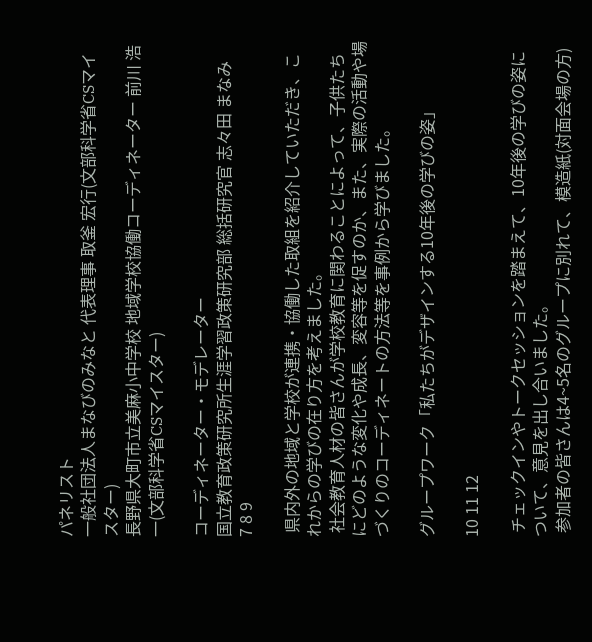パネリスト
一般社団法人まなびのみなと 代表理事 取釜 宏行(文部科学省CSマイスター)
長野県大町市立美麻小中学校 地域学校協働コーディネーター 前川 浩一(文部科学省CSマイスター)

コーディネーター・モデレーター
国立教育政策研究所生涯学習政策研究部 総括研究官 志々田 まなみ
7 8 9

 県内外の地域と学校が連携・協働した取組を紹介していただき、これからの学びの在り方を考えました。
 社会教育人材の皆さんが学校教育に関わることによって、子供たちにどのような変化や成長、変容等を促すのか、また、実際の活動や場づくりのコーディネートの方法等を事例から学びました。

グループワーク「私たちがデザインする10年後の学びの姿」

10 11 12

 チェックインやトークセッションを踏まえて、10年後の学びの姿について、意見を出し合いました。
 参加者の皆さんは4~5名のグループに別れて、模造紙(対面会場の方)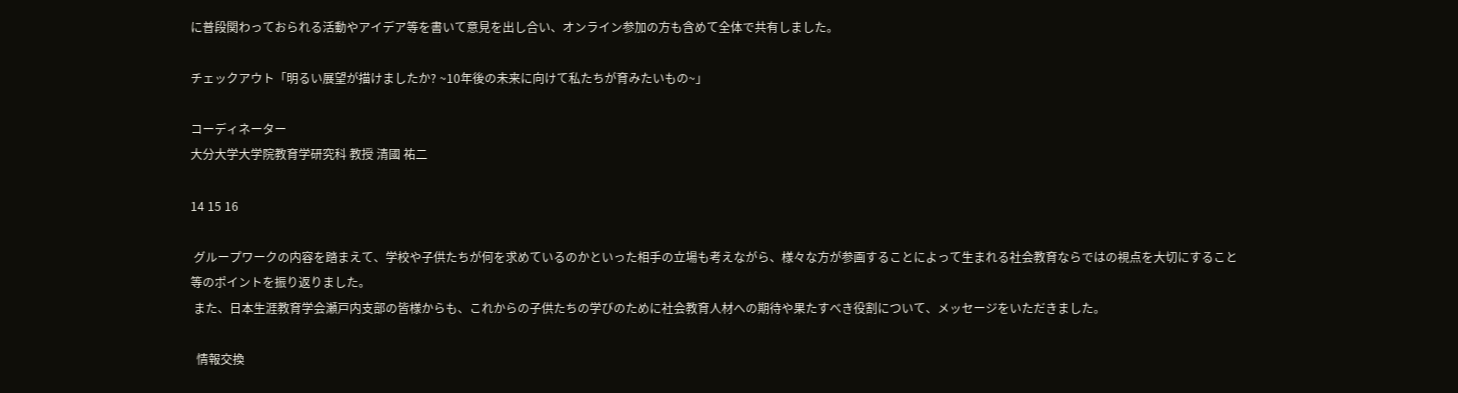に普段関わっておられる活動やアイデア等を書いて意見を出し合い、オンライン参加の方も含めて全体で共有しました。

チェックアウト「明るい展望が描けましたか? ~10年後の未来に向けて私たちが育みたいもの~」

コーディネーター
大分大学大学院教育学研究科 教授 清國 祐二

14 15 16

 グループワークの内容を踏まえて、学校や子供たちが何を求めているのかといった相手の立場も考えながら、様々な方が参画することによって生まれる社会教育ならではの視点を大切にすること等のポイントを振り返りました。
 また、日本生涯教育学会瀬戸内支部の皆様からも、これからの子供たちの学びのために社会教育人材への期待や果たすべき役割について、メッセージをいただきました。

  情報交換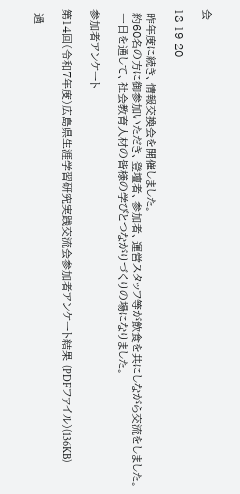会

18 19 20

 昨年度に続き、情報交換会を開催しました。
 約60名の方に御参加いただき、登壇者、参加者、運営スタッフ等が飲食を共にしながら交流をしました。
 一日を通して、社会教育人材の皆様の学びとつながりづくりの場になりました。

参加者アンケート

第14回(令和7年度)広島県生涯学習研究実践交流会参加者アンケート結果 (PDFファイル)(136KB)

 過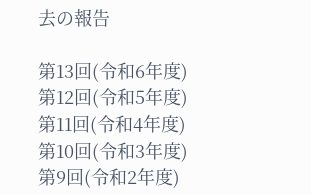去の報告

第13回(令和6年度)
第12回(令和5年度)
第11回(令和4年度)
第10回(令和3年度)
第9回(令和2年度)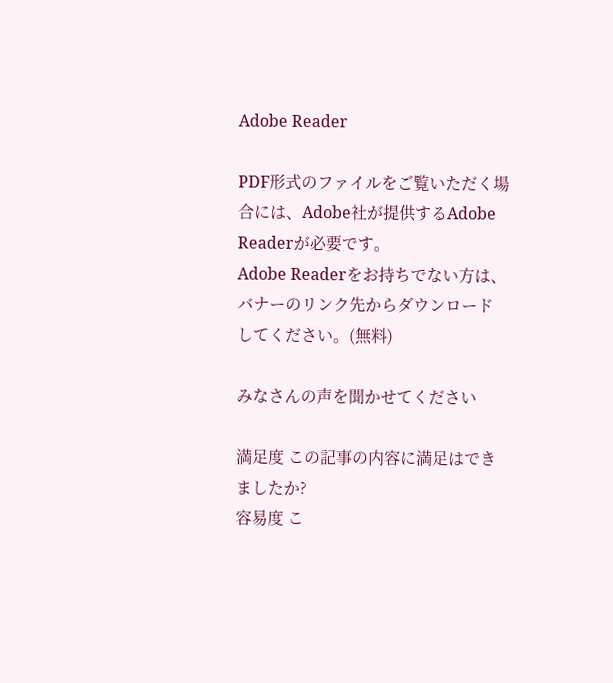Adobe Reader

PDF形式のファイルをご覧いただく場合には、Adobe社が提供するAdobe Readerが必要です。
Adobe Readerをお持ちでない方は、バナーのリンク先からダウンロードしてください。(無料)

みなさんの声を聞かせてください

満足度 この記事の内容に満足はできましたか?
容易度 こ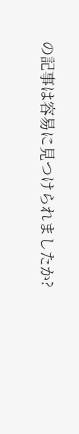の記事は容易に見つけられましたか?